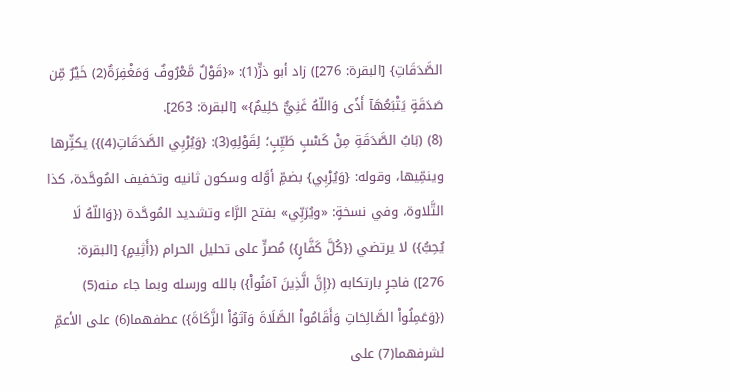الصَّدَقَاتِ} [البقرة: 276]) زاد أبو ذرٍّ(1): «{قَوْلٌ مَّعْرُوفٌ وَمَغْفِرَةٌ(2) خَيْرٌ مِّن صَدَقَةٍ يَتْبَعُهَآ أَذًى وَاللّهُ غَنِيٌّ حَلِيمٌ}» [البقرة: 263].
(8) (بَابُ الصَّدَقَةِ مِنْ كَسْبٍ طَيِّبٍ؛ لِقَوْلِهِ(3): {وَيُرْبِي الصَّدَقَاتِ(4)}) يكثِّرها وينمِّيها، وقوله: {وَيُرْبِي} بضمِّ أوَّله وسكون ثانيه وتخفيف المُوحَّدة، كذا التَّلاوة، وفي نسخةٍ: «ويُرَبِّي» بفتح الرَّاء وتشديد المُوحَّدة ({وَاللّهُ لَا يُحِبُّ}) لا يرتضي ({كُلَّ كَفَّارٍ}) مُصرٍّ على تحليل الحرام ({أَثِيمٍ} [البقرة: 276]) فاجرٍ بارتكابه ({إِنَّ الَّذِينَ آمَنُواْ}) بالله ورسله وبما جاء منه(5) ({وَعَمِلُواْ الصَّالِحَاتِ وَأَقَامُواْ الصَّلَاةَ وَآتَوُاْ الزَّكَاةَ}) عطفهما(6) على الأعمِّ لشرفهما(7) على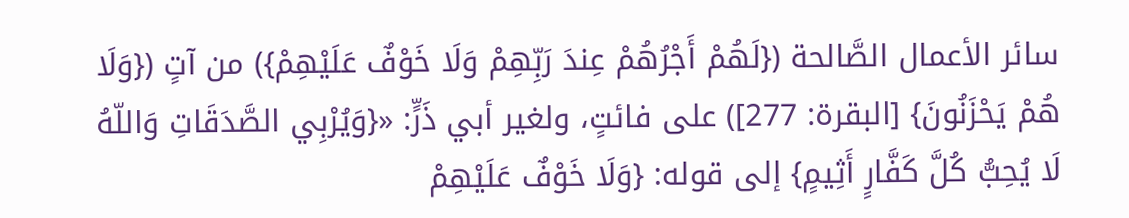سائر الأعمال الصَّالحة ({لَهُمْ أَجْرُهُمْ عِندَ رَبِّهِمْ وَلَا خَوْفٌ عَلَيْهِمْ}) من آتٍ ({وَلَا هُمْ يَحْزَنُونَ} [البقرة: 277]) على فائتٍ، ولغير أبي ذَرٍّ: «{وَيُرْبِي الصَّدَقَاتِ وَاللّهُ لَا يُحِبُّ كُلَّ كَفَّارٍ أَثِيمٍ} إلى قوله: {وَلَا خَوْفٌ عَلَيْهِمْ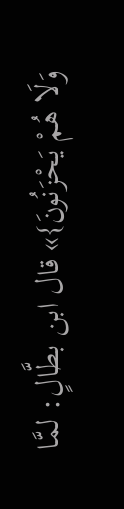وَلَا هُمْ يَحْزَنُونَ}» قال ابن بطَّالٍ: لمَّا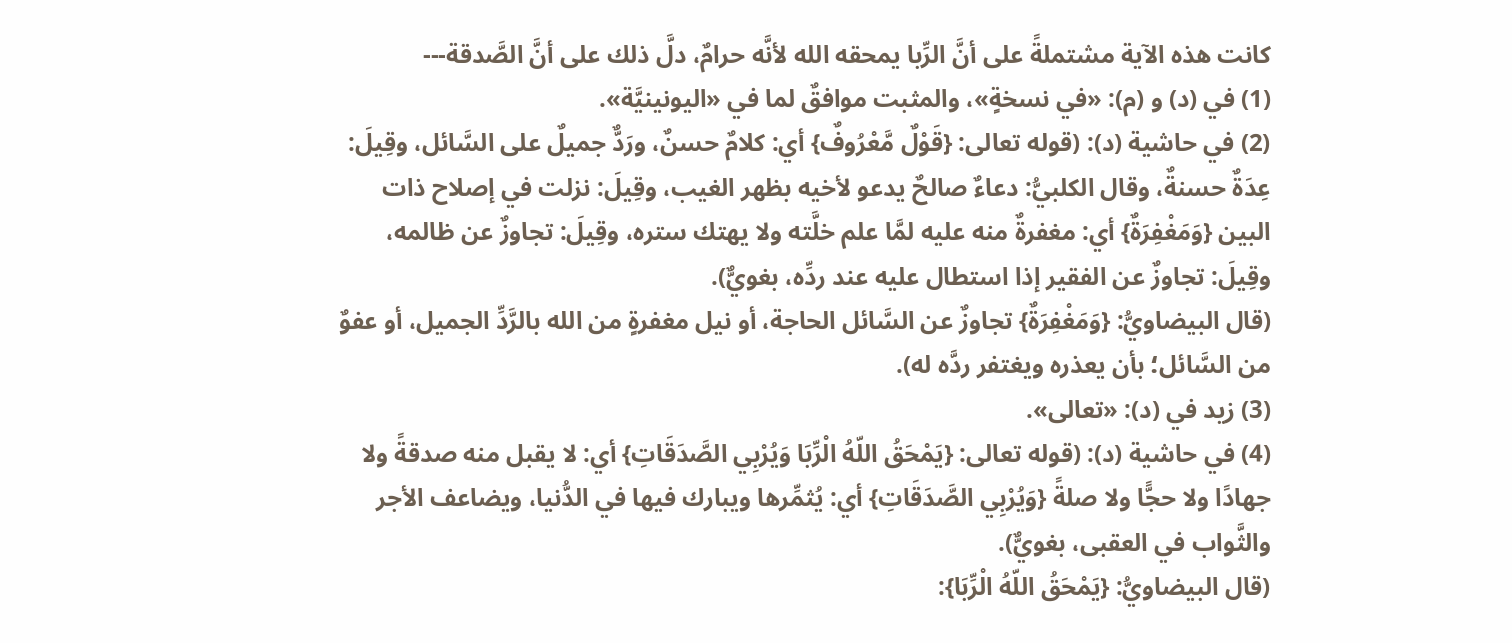كانت هذه الآية مشتملةً على أنَّ الرِّبا يمحقه الله لأنَّه حرامٌ، دلَّ ذلك على أنَّ الصَّدقة---
(1) في (د) و (م): «في نسخةٍ»، والمثبت موافقٌ لما في «اليونينيَّة».
(2) في حاشية (د): (قوله تعالى: {قَوْلٌ مَّعْرُوفٌ} أي: كلامٌ حسنٌ، ورَدٌّ جميلٌ على السَّائل، وقِيلَ: عِدَةٌ حسنةٌ، وقال الكلبيُّ: دعاءٌ صالحٌ يدعو لأخيه بظهر الغيب، وقِيلَ: نزلت في إصلاح ذات البين {وَمَغْفِرَةٌ} أي: مغفرةٌ منه عليه لمَّا علم خلَّته ولا يهتك ستره، وقِيلَ: تجاوزٌ عن ظالمه، وقِيلَ: تجاوزٌ عن الفقير إذا استطال عليه عند ردِّه، بغويٌّ).
(قال البيضاويُّ: {وَمَغْفِرَةٌ} تجاوزٌ عن السَّائل الحاجة، أو نيل مغفرةٍ من الله بالرَّدِّ الجميل، أو عفوٌ من السَّائل؛ بأن يعذره ويغتفر ردَّه له).
(3) زيد في (د): «تعالى».
(4) في حاشية (د): (قوله تعالى: {يَمْحَقُ اللّهُ الْرِّبَا وَيُرْبِي الصَّدَقَاتِ} أي: لا يقبل منه صدقةً ولا جهادًا ولا حجًّا ولا صلةً {وَيُرْبِي الصَّدَقَاتِ} أي: يُثمِّرها ويبارك فيها في الدُّنيا، ويضاعف الأجر والثَّواب في العقبى، بغويٌّ).
(قال البيضاويُّ: {يَمْحَقُ اللّهُ الْرِّبَا}: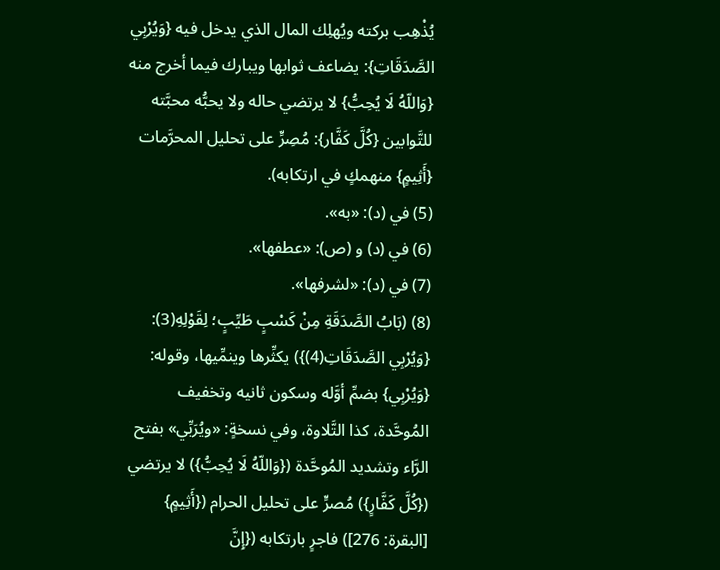يُذْهِب بركته ويُهلِك المال الذي يدخل فيه {وَيُرْبِي الصَّدَقَاتِ}: يضاعف ثوابها ويبارك فيما أخرج منه {وَاللّهُ لَا يُحِبُّ} لا يرتضي حاله ولا يحبُّه محبَّته للتَّوابين {كُلَّ كَفَّار}: مُصِرٍّ على تحليل المحرَّمات {أَثِيمٍ} منهمكٍ في ارتكابه).
(5) في (د): «به».
(6) في (د) و (ص): «عطفها».
(7) في (د): «لشرفها».
(8) (بَابُ الصَّدَقَةِ مِنْ كَسْبٍ طَيِّبٍ؛ لِقَوْلِهِ(3): {وَيُرْبِي الصَّدَقَاتِ(4)}) يكثِّرها وينمِّيها، وقوله: {وَيُرْبِي} بضمِّ أوَّله وسكون ثانيه وتخفيف المُوحَّدة، كذا التَّلاوة، وفي نسخةٍ: «ويُرَبِّي» بفتح الرَّاء وتشديد المُوحَّدة ({وَاللّهُ لَا يُحِبُّ}) لا يرتضي ({كُلَّ كَفَّارٍ}) مُصرٍّ على تحليل الحرام ({أَثِيمٍ} [البقرة: 276]) فاجرٍ بارتكابه ({إِنَّ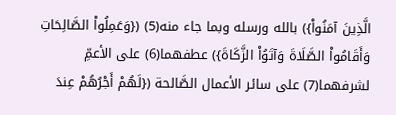الَّذِينَ آمَنُواْ}) بالله ورسله وبما جاء منه(5) ({وَعَمِلُواْ الصَّالِحَاتِ وَأَقَامُواْ الصَّلَاةَ وَآتَوُاْ الزَّكَاةَ}) عطفهما(6) على الأعمِّ لشرفهما(7) على سائر الأعمال الصَّالحة ({لَهُمْ أَجْرُهُمْ عِندَ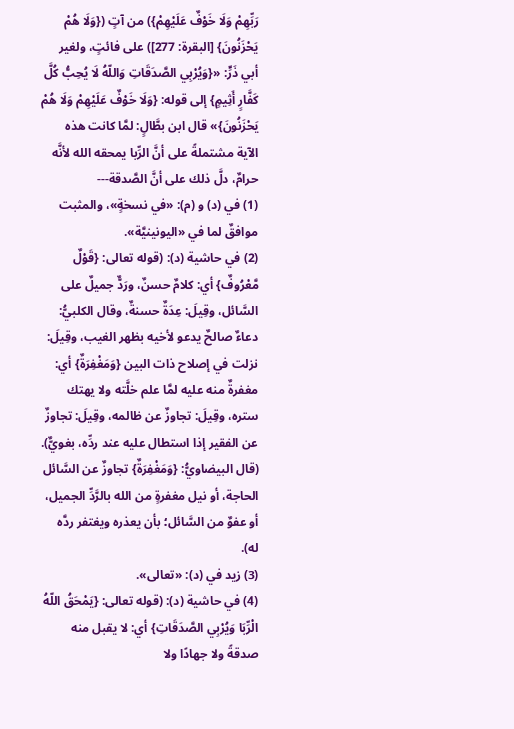رَبِّهِمْ وَلَا خَوْفٌ عَلَيْهِمْ}) من آتٍ ({وَلَا هُمْ يَحْزَنُونَ} [البقرة: 277]) على فائتٍ، ولغير أبي ذَرٍّ: «{وَيُرْبِي الصَّدَقَاتِ وَاللّهُ لَا يُحِبُّ كُلَّ كَفَّارٍ أَثِيمٍ} إلى قوله: {وَلَا خَوْفٌ عَلَيْهِمْ وَلَا هُمْ يَحْزَنُونَ}» قال ابن بطَّالٍ: لمَّا كانت هذه الآية مشتملةً على أنَّ الرِّبا يمحقه الله لأنَّه حرامٌ، دلَّ ذلك على أنَّ الصَّدقة---
(1) في (د) و (م): «في نسخةٍ»، والمثبت موافقٌ لما في «اليونينيَّة».
(2) في حاشية (د): (قوله تعالى: {قَوْلٌ مَّعْرُوفٌ} أي: كلامٌ حسنٌ، ورَدٌّ جميلٌ على السَّائل، وقِيلَ: عِدَةٌ حسنةٌ، وقال الكلبيُّ: دعاءٌ صالحٌ يدعو لأخيه بظهر الغيب، وقِيلَ: نزلت في إصلاح ذات البين {وَمَغْفِرَةٌ} أي: مغفرةٌ منه عليه لمَّا علم خلَّته ولا يهتك ستره، وقِيلَ: تجاوزٌ عن ظالمه، وقِيلَ: تجاوزٌ عن الفقير إذا استطال عليه عند ردِّه، بغويٌّ).
(قال البيضاويُّ: {وَمَغْفِرَةٌ} تجاوزٌ عن السَّائل الحاجة، أو نيل مغفرةٍ من الله بالرَّدِّ الجميل، أو عفوٌ من السَّائل؛ بأن يعذره ويغتفر ردَّه له).
(3) زيد في (د): «تعالى».
(4) في حاشية (د): (قوله تعالى: {يَمْحَقُ اللّهُ الْرِّبَا وَيُرْبِي الصَّدَقَاتِ} أي: لا يقبل منه صدقةً ولا جهادًا ولا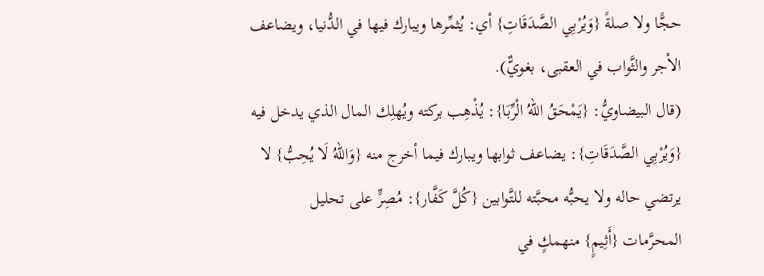حجًّا ولا صلةً {وَيُرْبِي الصَّدَقَاتِ} أي: يُثمِّرها ويبارك فيها في الدُّنيا، ويضاعف الأجر والثَّواب في العقبى، بغويٌّ).
(قال البيضاويُّ: {يَمْحَقُ اللّهُ الْرِّبَا}: يُذْهِب بركته ويُهلِك المال الذي يدخل فيه {وَيُرْبِي الصَّدَقَاتِ}: يضاعف ثوابها ويبارك فيما أخرج منه {وَاللّهُ لَا يُحِبُّ} لا يرتضي حاله ولا يحبُّه محبَّته للتَّوابين {كُلَّ كَفَّار}: مُصِرٍّ على تحليل المحرَّمات {أَثِيمٍ} منهمكٍ في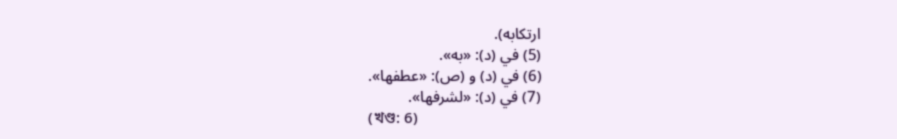ارتكابه).
(5) في (د): «به».
(6) في (د) و (ص): «عطفها».
(7) في (د): «لشرفها».
(খণ্ড: 6)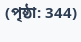(পৃষ্ঠা: 344)